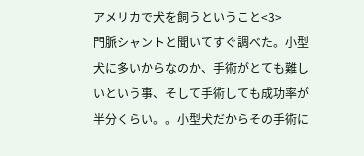アメリカで犬を飼うということ<3>
門脈シャントと聞いてすぐ調べた。小型犬に多いからなのか、手術がとても難しいという事、そして手術しても成功率が半分くらい。。小型犬だからその手術に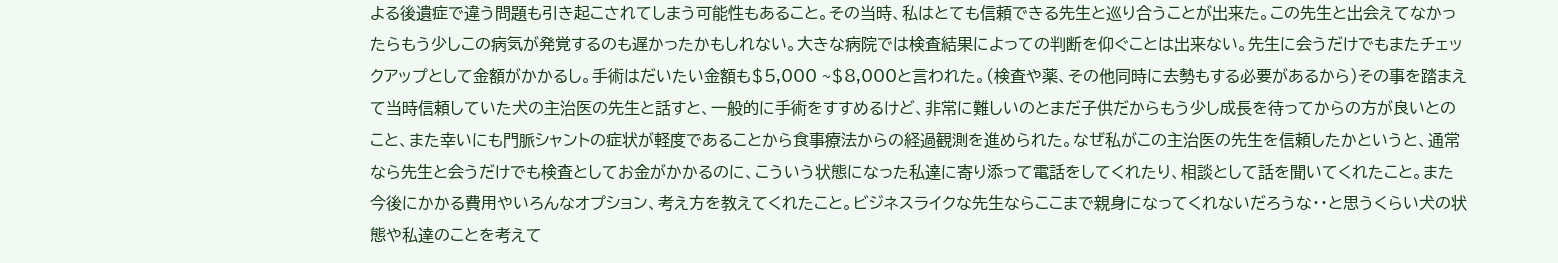よる後遺症で違う問題も引き起こされてしまう可能性もあること。その当時、私はとても信頼できる先生と巡り合うことが出来た。この先生と出会えてなかったらもう少しこの病気が発覚するのも遅かったかもしれない。大きな病院では検査結果によっての判断を仰ぐことは出来ない。先生に会うだけでもまたチェックアップとして金額がかかるし。手術はだいたい金額も$5,000 ~$8,000と言われた。(検査や薬、その他同時に去勢もする必要があるから)その事を踏まえて当時信頼していた犬の主治医の先生と話すと、一般的に手術をすすめるけど、非常に難しいのとまだ子供だからもう少し成長を待ってからの方が良いとのこと、また幸いにも門脈シャントの症状が軽度であることから食事療法からの経過観測を進められた。なぜ私がこの主治医の先生を信頼したかというと、通常なら先生と会うだけでも検査としてお金がかかるのに、こういう状態になった私達に寄り添って電話をしてくれたり、相談として話を聞いてくれたこと。また今後にかかる費用やいろんなオプション、考え方を教えてくれたこと。ビジネスライクな先生ならここまで親身になってくれないだろうな・・と思うくらい犬の状態や私達のことを考えて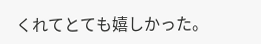くれてとても嬉しかった。